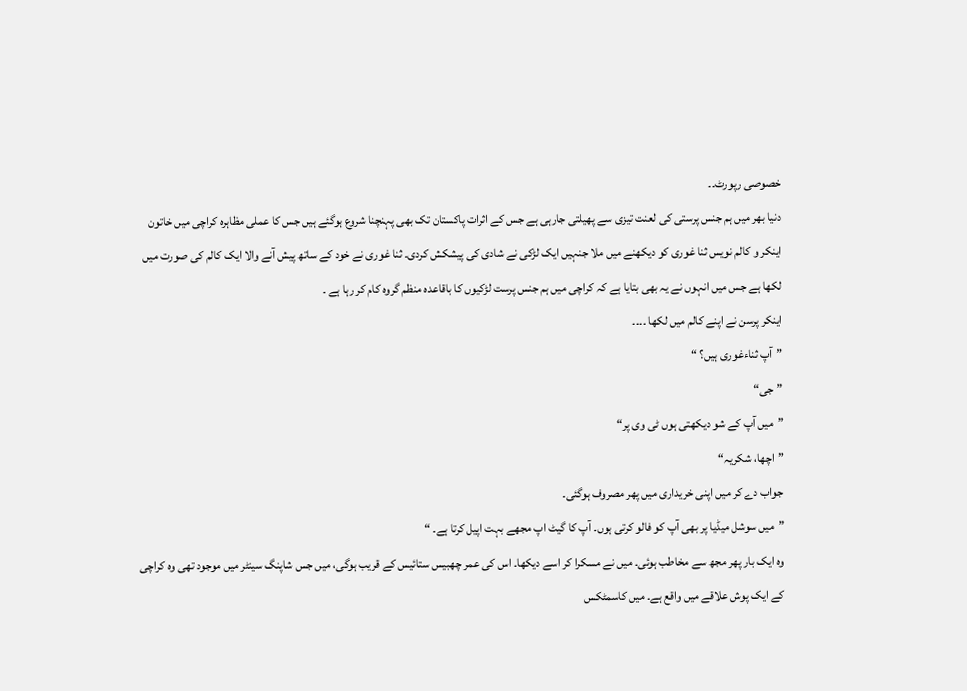خصوصی رپورٹ۔۔
دنیا بھر میں ہم جنس پرستی کی لعنت تیزی سے پھیلتی جارہی ہے جس کے اثرات پاکستان تک بھی پہنچنا شروع ہوگئے ہیں جس کا عملی مظاہرہ کراچی میں خاتون اینکر و کالم نویس ثنا غوری کو دیکھنے میں ملا جنہیں ایک لڑکی نے شادی کی پیشکش کردی۔ ثنا غوری نے خود کے ساتھ پیش آنے والا ایک کالم کی صورت میں لکھا ہے جس میں انہوں نے یہ بھی بتایا ہے کہ کراچی میں ہم جنس پرست لڑکیوں کا باقاعدہ منظم گروہ کام کر رہا ہے ۔
اینکر پرسن نے اپنے کالم میں لکھا ۔۔۔۔
”آپ ثناءغوری ہیں؟ “
”جی“
”میں آپ کے شو دیکھتی ہوں ٹی وی پر“
”اچھا، شکریہ“
جواب دے کر میں اپنی خریداری میں پھر مصروف ہوگئی۔
”میں سوشل میڈیا پر بھی آپ کو فالو کرتی ہوں۔ آپ کا گیٹ اپ مجھے بہت اپیل کرتا ہے۔ “
وہ ایک بار پھر مجھ سے مخاطب ہوئی۔ میں نے مسکرا کر اسے دیکھا۔ اس کی عمر چھبیس ستائیس کے قریب ہوگی، میں جس شاپنگ سینٹر میں موجود تھی وہ کراچی کے ایک پوش علاقے میں واقع ہے۔ میں کاسمٹکس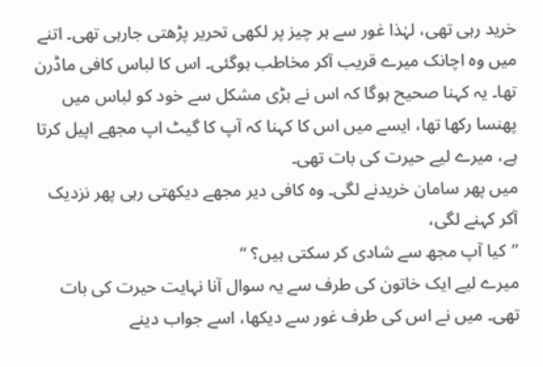خرید رہی تھی، لہٰذا غور سے ہر چیز پر لکھی تحریر پڑھتی جارہی تھی۔ اتنے میں وہ اچانک میرے قریب آکر مخاطب ہوگئی۔ اس کا لباس کافی ماڈرن تھا۔ یہ کہنا صحیح ہوگا کہ اس نے بڑی مشکل سے خود کو لباس میں پھنسا رکھا تھا، ایسے میں اس کا کہنا کہ آپ کا گیٹ اپ مجھے اپیل کرتا ہے، میرے لیے حیرت کی بات تھی۔
میں پھر سامان خریدنے لگی۔ وہ کافی دیر مجھے دیکھتی رہی پھر نزدیک آکر کہنے لگی،
”کیا آپ مجھ سے شادی کر سکتی ہیں؟ “
میرے لیے ایک خاتون کی طرف سے یہ سوال آنا نہایت حیرت کی بات تھی۔ میں نے اس کی طرف غور سے دیکھا، اسے جواب دینے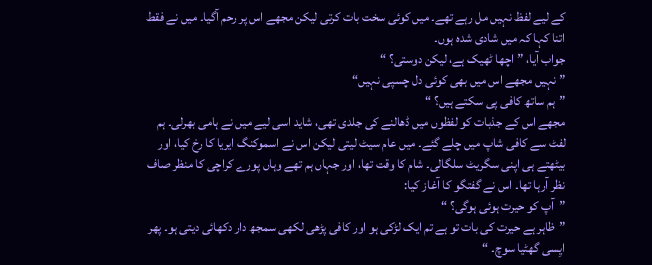کے لیے لفظ نہیں مل رہے تھے۔ میں کوئی سخت بات کرتی لیکن مجھے اس پر رحم آگیا۔ میں نے فقط اتنا کہا کہ میں شادی شدہ ہوں۔
جواب آیا، ”اچھا ٹھیک ہے، لیکن دوستی؟ “
”نہیں مجھے اس میں بھی کوئی دل چسپی نہیں“
”ہم ساتھ کافی پی سکتے ہیں؟ “
مجھے اس کے جذبات کو لفظوں میں ڈھالنے کی جلدی تھی، شاید اسی لیے میں نے ہامی بھرلی۔ ہم لفٹ سے کافی شاپ میں چلے گئے۔ میں عام سیٹ لیتی لیکن اس نے اسموکنگ ایریا کا رخ کیا، اور بیٹھتے ہی اپنی سگریٹ سلگالی۔ شام کا وقت تھا، اور جہاں ہم تھے وہاں پورے کراچی کا منظر صاف نظر آرہا تھا۔ اس نے گفتگو کا آغاز کیا:
”آپ کو حیرت ہوئی ہوگی؟ “
”ظاہر ہے حیرت کی بات تو ہے تم ایک لڑکی ہو اور کافی پڑھی لکھی سمجھ دار دکھائی دیتی ہو۔ پھر ایِسی گھٹیا سوچ۔ “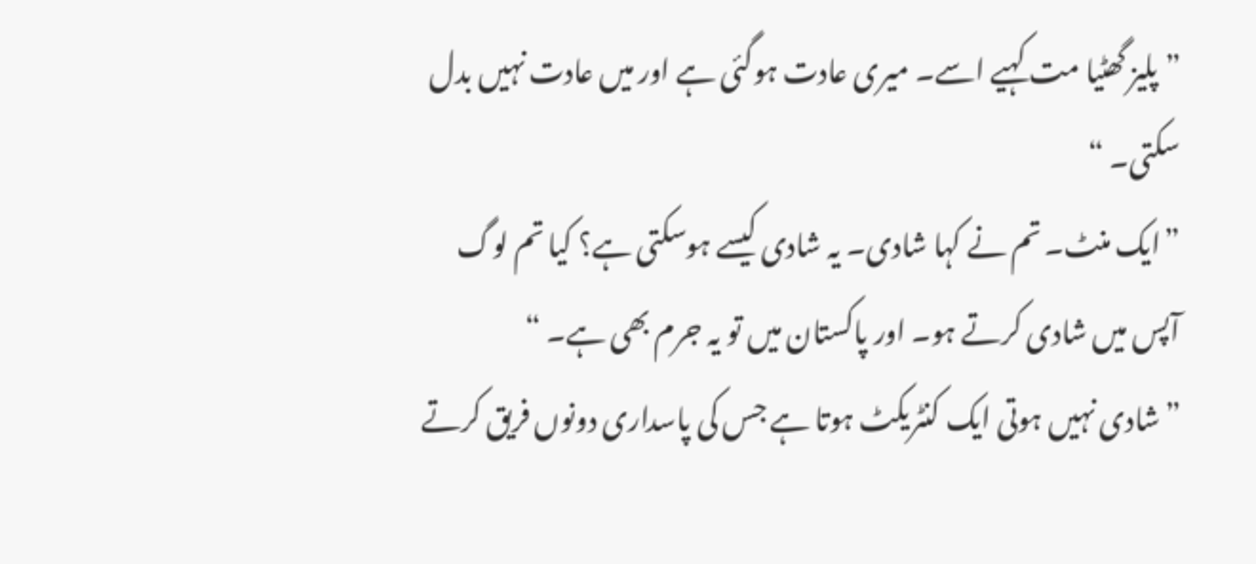”پلیز گھٹیا مت کہیے اسے۔ میری عادت ہوگئی ہے اور میں عادت نہیں بدل سکتی۔ “
”ایک منٹ۔ تم نے کہا شادی۔ یہ شادی کیسے ہوسکتی ہے؟ کیا تم لوگ آپس میں شادی کرتے ہو۔ اور پاکستان میں تو یہ جرم بھی ہے۔ “
”شادی نہیں ہوتی ایک کنٹریکٹ ہوتا ہے جس کی پاسداری دونوں فریق کرتے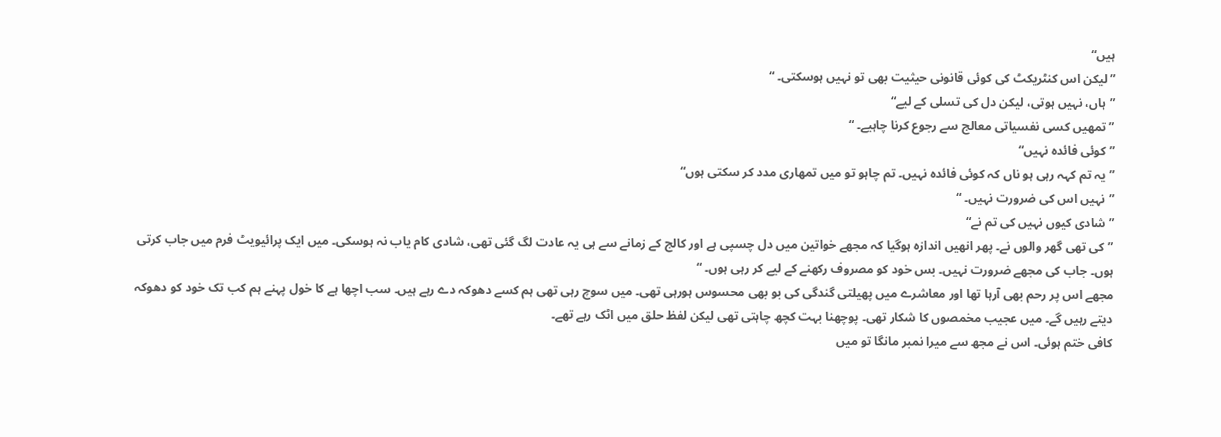ہیں“
”لیکن اس کنٹریکٹ کی کوئی قانونی حیثیت بھی تو نہیں ہوسکتی۔ “
”ہاں، نہیں ہوتی، لیکن دل کی تسلی کے لیے“
”تمھیں کسی نفسیاتی معالج سے رجوع کرنا چاہیے۔ “
”کوئی فائدہ نہیں“
”یہ تم کہہ رہی ہو ناں کہ کوئی فائدہ نہیں۔ تم چاہو تو میں تمھاری مدد کر سکتی ہوں“
”نہیں اس کی ضرورت نہیں۔ “
”شادی کیوں نہیں کی تم نے“
”کی تھی گھر والوں نے۔ پھر انھیں اندازہ ہوگیا کہ مجھے خواتین میں دل چسپی ہے اور کالج کے زمانے سے ہی یہ عادت لگ گئی تھی، شادی کام یاب نہ ہوسکی۔ میں ایک پرائیویٹ فرم میں جاب کرتی ہوں۔ جاب کی مجھے ضرورت نہیں۔ بس خود کو مصروف رکھنے کے لیے کر رہی ہوں۔ “
مجھے اس پر رحم بھی آرہا تھا اور معاشرے میں پھیلتی گندگی کی بو بھی محسوس ہورہی تھی۔ میں سوچ رہی تھی ہم کسے دھوکہ دے رہے ہیں۔ سب اچھا ہے کا خول پہنے ہم کب تک خود کو دھوکہ دیتے رہیں گے۔ میں عجیب مخمصوں کا شکار تھی۔ پوچھنا بہت کچھ چاہتی تھی لیکن لفظ حلق میں اٹک رہے تھے۔
کافی ختم ہوئی۔ اس نے مجھ سے میرا نمبر مانگا تو میں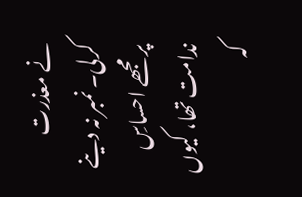نے معذرت کرلی۔ نمبر نہ دینے پر مجھے احساسِ ندامت تھا، کیوں کہ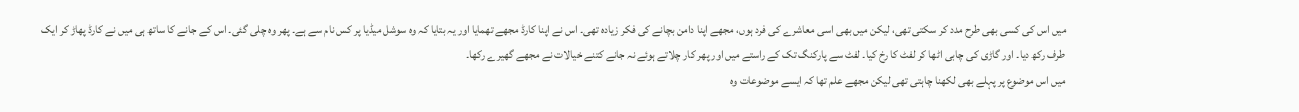میں اس کی کسی بھی طرح مدد کر سکتی تھی، لیکن میں بھی اسی معاشرے کی فرد ہوں، مجھے اپنا دامن بچانے کی فکر زیادہ تھی۔ اس نے اپنا کارڈ مجھے تھمایا اور یہ بتایا کہ وہ سوشل میڈیا پر کس نام سے ہے۔ پھر وہ چلی گئی۔ اس کے جانے کا ساتھ ہی میں نے کارڈ پھاڑ کر ایک طرف رکھ دیا۔ اور گاڑی کی چابی اٹھا کر لفٹ کا رخ کیا۔ لفٹ سے پارکنگ تک کے راستے میں اور پھر کار چلاتے ہوئے نہ جانے کتنے خیالات نے مجھے گھیرے رکھا۔
میں اس موضوع پر پہلے بھی لکھنا چاہتی تھی لیکن مجھے علم تھا کہ ایسے موضوعات وہ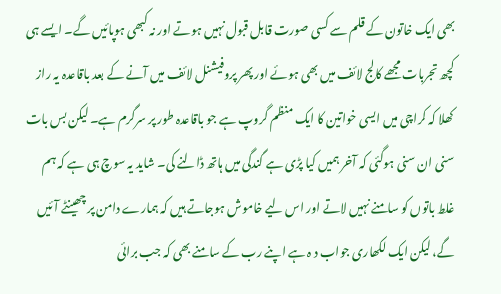بھی ایک خاتون کے قلم سے کسی صورت قابل قبول نہیں ہوتے اور نہ کبھی ہوپائیں گے۔ ایسے ہی کچھ تجربات مجھے کالج لائف میں بھی ہوئے اور پھر پروفیشنل لائف میں آنے کے بعد باقاعدہ یہ راز کھلا کہ کراچی میں ایسی خواتین کا ایک منظم گروپ ہے جو باقاعدہ طور پر سرگرم ہے۔ لیکن بس بات سنی ان سنی ہوگئی کہ آخر ہمیں کیا پڑی ہے گندگی میں ہاتھ ڈالنے کی۔ شاید یہ سوچ ہی ہے کہ ہم غلط باتوں کو سامنے نہیں لاتے اور اس لیے خاموش ہوجاتے ہیں کہ ہمارے دامن پر چھینٹے آئیں گے، لیکن ایک لکھاری جواب د ہ ہے اپنے رب کے سامنے بھی کہ جب برائی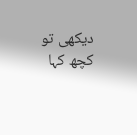دیکھی تو کچھ کہا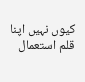کیوں نہیں اپنا قلم استعمال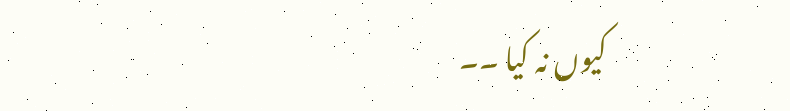کیوں نہ کیا ۔۔